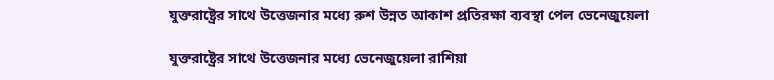যুক্তরাষ্ট্রের সাথে উত্তেজনার মধ্যে রুশ উন্নত আকাশ প্রতিরক্ষা ব্যবস্থা পেল ভেনেজুয়েলা

যুক্তরাষ্ট্রের সাথে উত্তেজনার মধ্যে ভেনেজুয়েলা রাশিয়া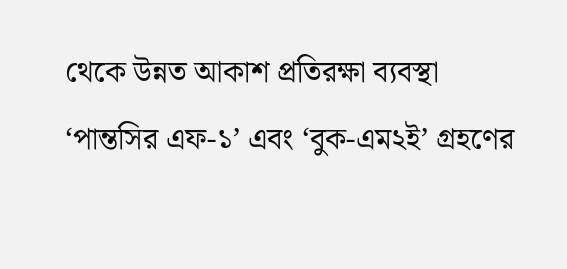থেকে উন্নত আকাশ প্রতিরক্ষা ব্যবস্থা ‘পান্তসির এফ-১’ এবং ‘বুক-এম২ই’ গ্রহণের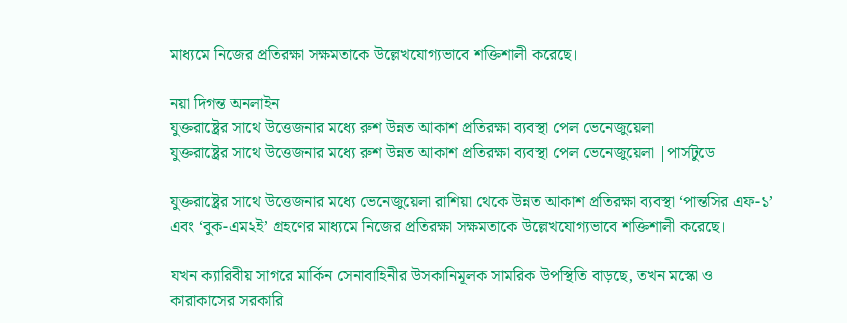মাধ্যমে নিজের প্রতিরক্ষা সক্ষমতাকে উল্লেখযোগ্যভাবে শক্তিশালী করেছে।

নয়া দিগন্ত অনলাইন
যুক্তরাষ্ট্রের সাথে উত্তেজনার মধ্যে রুশ উন্নত আকাশ প্রতিরক্ষা ব্যবস্থা পেল ভেনেজুয়েলা
যুক্তরাষ্ট্রের সাথে উত্তেজনার মধ্যে রুশ উন্নত আকাশ প্রতিরক্ষা ব্যবস্থা পেল ভেনেজুয়েলা |পার্সটুডে

যুক্তরাষ্ট্রের সাথে উত্তেজনার মধ্যে ভেনেজুয়েলা রাশিয়া থেকে উন্নত আকাশ প্রতিরক্ষা ব্যবস্থা ‘পান্তসির এফ-১’ এবং ‘বুক-এম২ই’ গ্রহণের মাধ্যমে নিজের প্রতিরক্ষা সক্ষমতাকে উল্লেখযোগ্যভাবে শক্তিশালী করেছে।

যখন ক্যারিবীয় সাগরে মার্কিন সেনাবাহিনীর উসকানিমূলক সামরিক উপস্থিতি বাড়ছে, তখন মস্কো ও কারাকাসের সরকারি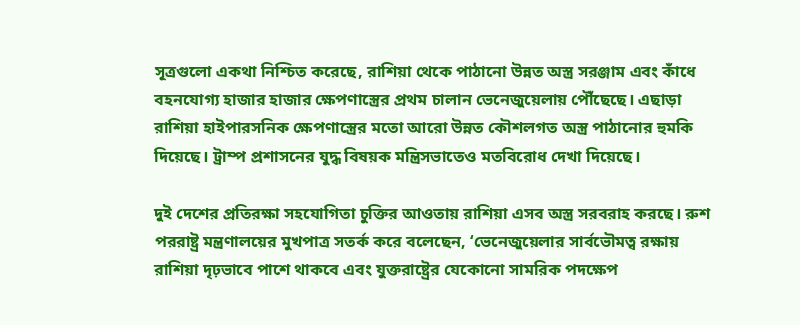সূত্রগুলো একথা নিশ্চিত করেছে, রাশিয়া থেকে পাঠানো উন্নত অস্ত্র সরঞ্জাম এবং কাঁধে বহনযোগ্য হাজার হাজার ক্ষেপণাস্ত্রের প্রথম চালান ভেনেজুয়েলায় পৌঁছেছে। এছাড়া রাশিয়া হাইপারসনিক ক্ষেপণাস্ত্রের মতো আরো উন্নত কৌশলগত অস্ত্র পাঠানোর হুমকি দিয়েছে। ট্রাম্প প্রশাসনের যুদ্ধ বিষয়ক মন্ত্রিসভাতেও মতবিরোধ দেখা দিয়েছে।

দুই দেশের প্রতিরক্ষা সহযোগিতা চুক্তির আওতায় রাশিয়া এসব অস্ত্র সরবরাহ করছে। রুশ পররাষ্ট্র মন্ত্রণালয়ের মুখপাত্র সতর্ক করে বলেছেন, ‘ভেনেজুয়েলার সার্বভৌমত্ব রক্ষায় রাশিয়া দৃঢ়ভাবে পাশে থাকবে এবং যুক্তরাষ্ট্রের যেকোনো সামরিক পদক্ষেপ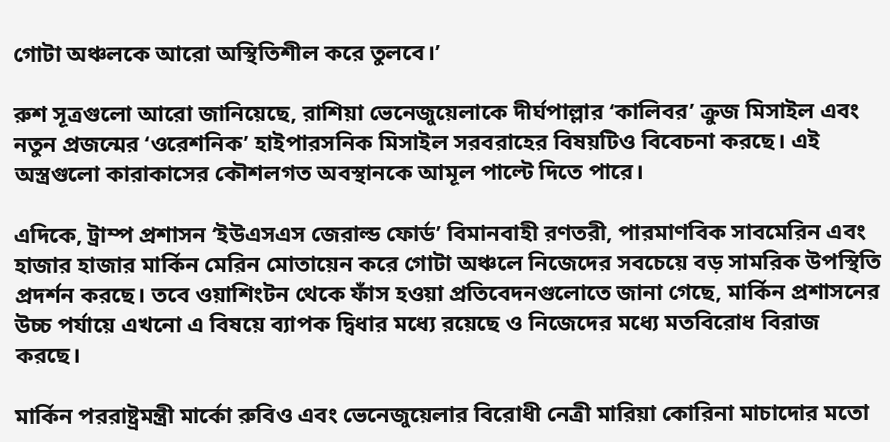গোটা অঞ্চলকে আরো অস্থিতিশীল করে তুলবে।’

রুশ সূত্রগুলো আরো জানিয়েছে, রাশিয়া ভেনেজুয়েলাকে দীর্ঘপাল্লার ‘কালিবর’ ক্রুজ মিসাইল এবং নতুন প্রজন্মের ‘ওরেশনিক’ হাইপারসনিক মিসাইল সরবরাহের বিষয়টিও বিবেচনা করছে। এই অস্ত্রগুলো কারাকাসের কৌশলগত অবস্থানকে আমূল পাল্টে দিতে পারে।

এদিকে, ট্রাম্প প্রশাসন ‘ইউএসএস জেরাল্ড ফোর্ড’ বিমানবাহী রণতরী, পারমাণবিক সাবমেরিন এবং হাজার হাজার মার্কিন মেরিন মোতায়েন করে গোটা অঞ্চলে নিজেদের সবচেয়ে বড় সামরিক উপস্থিতি প্রদর্শন করছে। তবে ওয়াশিংটন থেকে ফাঁস হওয়া প্রতিবেদনগুলোতে জানা গেছে, মার্কিন প্রশাসনের উচ্চ পর্যায়ে এখনো এ বিষয়ে ব্যাপক দ্বিধার মধ্যে রয়েছে ও নিজেদের মধ্যে মতবিরোধ বিরাজ করছে।

মার্কিন পররাষ্ট্রমন্ত্রী মার্কো রুবিও এবং ভেনেজুয়েলার বিরোধী নেত্রী মারিয়া কোরিনা মাচাদোর মতো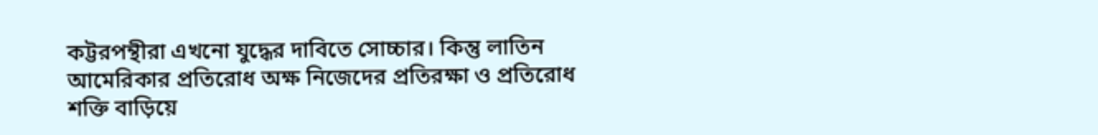কট্টরপন্থীরা এখনো যুদ্ধের দাবিতে সোচ্চার। কিন্তু লাতিন আমেরিকার প্রতিরোধ অক্ষ নিজেদের প্রতিরক্ষা ও প্রতিরোধ শক্তি বাড়িয়ে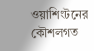ওয়াশিংটনের কৌশলগত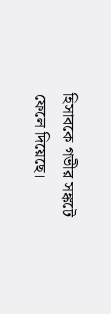হিসাবকে গভীর সঙ্কটে ফেলে দিয়েছে।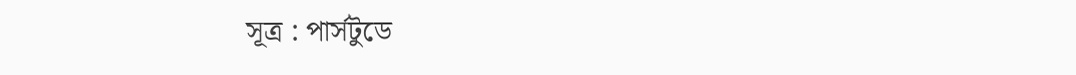সূত্র : পার্সটুডে